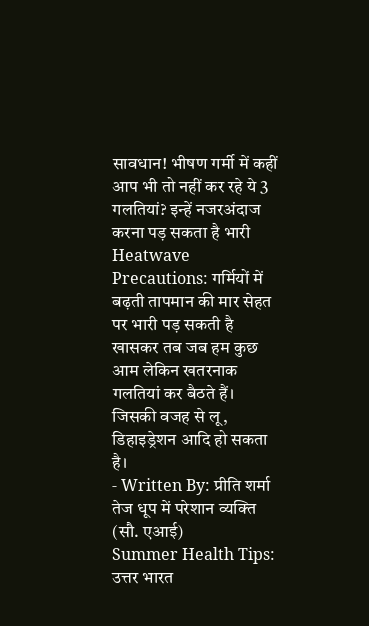सावधान! भीषण गर्मी में कहीं आप भी तो नहीं कर रहे ये 3 गलतियां? इन्हें नजरअंदाज करना पड़ सकता है भारी
Heatwave Precautions: गर्मियों में बढ़ती तापमान की मार सेहत पर भारी पड़ सकती है खासकर तब जब हम कुछ आम लेकिन खतरनाक गलतियां कर बैठते हैं। जिसकी वजह से लू, डिहाइड्रेशन आदि हो सकता है।
- Written By: प्रीति शर्मा
तेज धूप में परेशान व्यक्ति (सौ. एआई)
Summer Health Tips: उत्तर भारत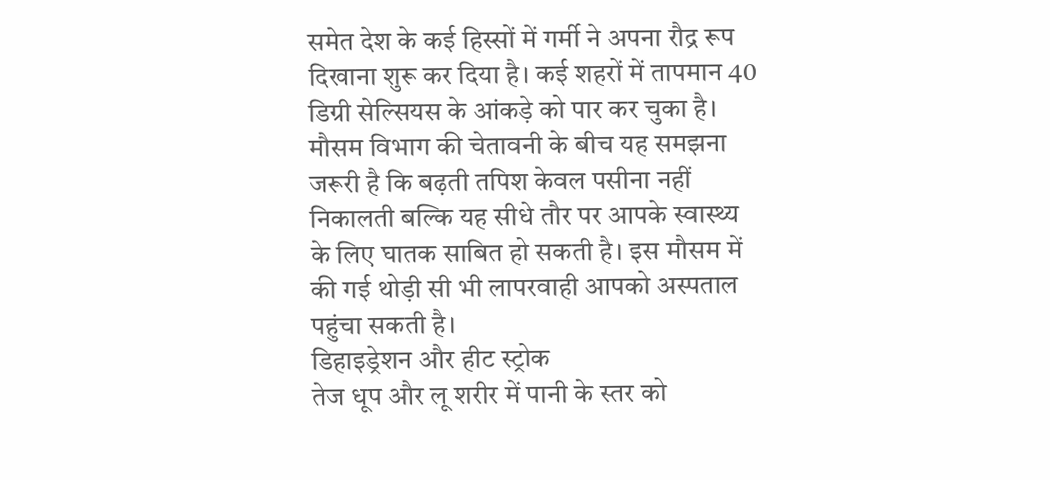समेत देश के कई हिस्सों में गर्मी ने अपना रौद्र रूप दिखाना शुरू कर दिया है। कई शहरों में तापमान 40 डिग्री सेल्सियस के आंकड़े को पार कर चुका है। मौसम विभाग की चेतावनी के बीच यह समझना जरूरी है कि बढ़ती तपिश केवल पसीना नहीं निकालती बल्कि यह सीधे तौर पर आपके स्वास्थ्य के लिए घातक साबित हो सकती है। इस मौसम में की गई थोड़ी सी भी लापरवाही आपको अस्पताल पहुंचा सकती है।
डिहाइड्रेशन और हीट स्ट्रोक
तेज धूप और लू शरीर में पानी के स्तर को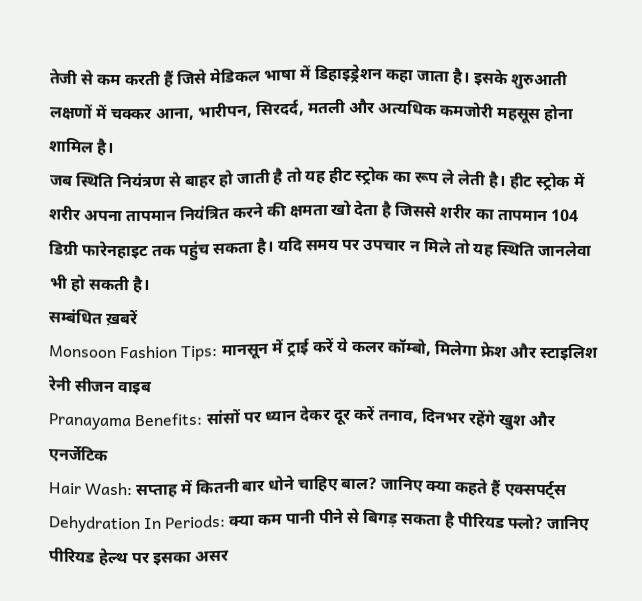तेजी से कम करती हैं जिसे मेडिकल भाषा में डिहाइड्रेशन कहा जाता है। इसके शुरुआती लक्षणों में चक्कर आना, भारीपन, सिरदर्द, मतली और अत्यधिक कमजोरी महसूस होना शामिल है।
जब स्थिति नियंत्रण से बाहर हो जाती है तो यह हीट स्ट्रोक का रूप ले लेती है। हीट स्ट्रोक में शरीर अपना तापमान नियंत्रित करने की क्षमता खो देता है जिससे शरीर का तापमान 104 डिग्री फारेनहाइट तक पहुंच सकता है। यदि समय पर उपचार न मिले तो यह स्थिति जानलेवा भी हो सकती है।
सम्बंधित ख़बरें
Monsoon Fashion Tips: मानसून में ट्राई करें ये कलर कॉम्बो, मिलेगा फ्रेश और स्टाइलिश रेनी सीजन वाइब
Pranayama Benefits: सांसों पर ध्यान देकर दूर करें तनाव, दिनभर रहेंगे खुश और एनर्जेटिक
Hair Wash: सप्ताह में कितनी बार धोने चाहिए बाल? जानिए क्या कहते हैं एक्सपर्ट्स
Dehydration In Periods: क्या कम पानी पीने से बिगड़ सकता है पीरियड फ्लो? जानिए पीरियड हेल्थ पर इसका असर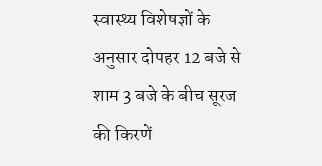स्वास्थ्य विशेषज्ञों के अनुसार दोपहर 12 बजे से शाम 3 बजे के बीच सूरज की किरणें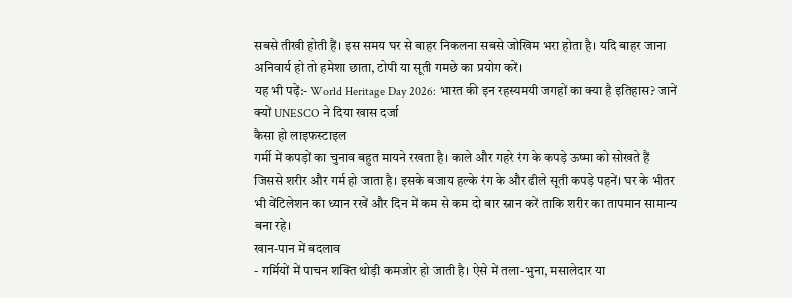सबसे तीखी होती हैं। इस समय घर से बाहर निकलना सबसे जोखिम भरा होता है। यदि बाहर जाना अनिवार्य हो तो हमेशा छाता, टोपी या सूती गमछे का प्रयोग करें।
यह भी पढ़ें:- World Heritage Day 2026: भारत की इन रहस्यमयी जगहों का क्या है इतिहास? जानें क्यों UNESCO ने दिया खास दर्जा
कैसा हो लाइफस्टाइल
गर्मी में कपड़ों का चुनाव बहुत मायने रखता है। काले और गहरे रंग के कपड़े ऊष्मा को सोखते हैं जिससे शरीर और गर्म हो जाता है। इसके बजाय हल्के रंग के और ढीले सूती कपड़े पहनें। घर के भीतर भी वेंटिलेशन का ध्यान रखें और दिन में कम से कम दो बार स्नान करें ताकि शरीर का तापमान सामान्य बना रहे।
खान-पान में बदलाव
- गर्मियों में पाचन शक्ति थोड़ी कमजोर हो जाती है। ऐसे में तला-भुना, मसालेदार या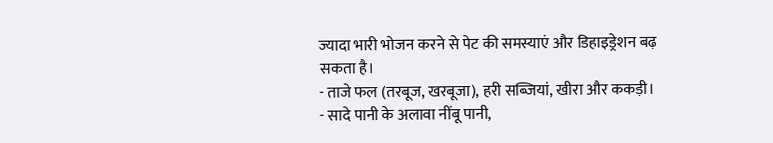ज्यादा भारी भोजन करने से पेट की समस्याएं और डिहाइड्रेशन बढ़ सकता है।
- ताजे फल (तरबूज, खरबूजा), हरी सब्जियां, खीरा और ककड़ी।
- सादे पानी के अलावा नींबू पानी,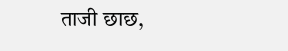ताजी छाछ,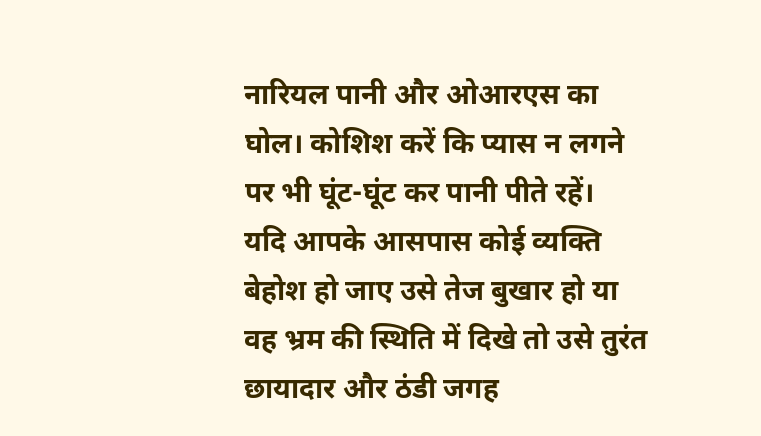नारियल पानी और ओआरएस का घोल। कोशिश करें कि प्यास न लगने पर भी घूंट-घूंट कर पानी पीते रहें।
यदि आपके आसपास कोई व्यक्ति बेहोश हो जाए उसे तेज बुखार हो या वह भ्रम की स्थिति में दिखे तो उसे तुरंत छायादार और ठंडी जगह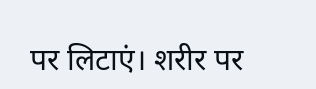पर लिटाएं। शरीर पर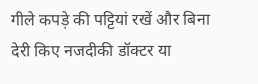गीले कपड़े की पट्टियां रखें और बिना देरी किए नजदीकी डॉक्टर या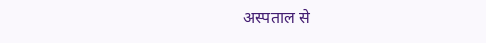अस्पताल से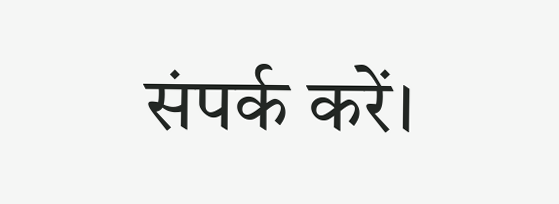संपर्क करें।